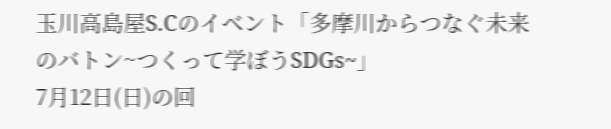玉川高島屋S.Cのイベント「多摩川からつなぐ未来のバトン~つくって学ぼうSDGs~」
7月12日(日)の回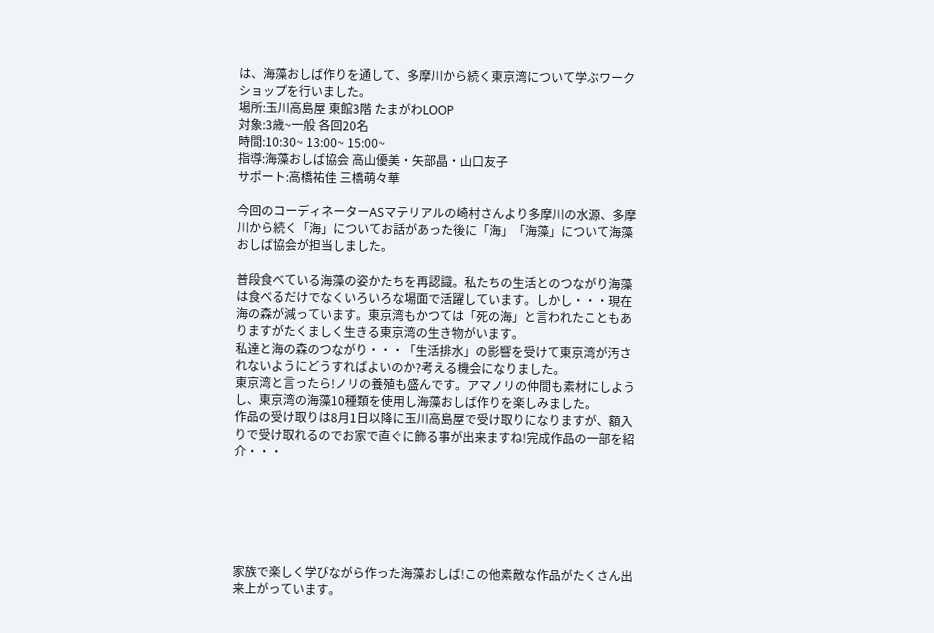は、海藻おしば作りを通して、多摩川から続く東京湾について学ぶワークショップを行いました。
場所:玉川高島屋 東館3階 たまがわLOOP
対象:3歳~一般 各回20名
時間:10:30~ 13:00~ 15:00~
指導:海藻おしば協会 高山優美・矢部晶・山口友子
サポート:高橋祐佳 三橋萌々華

今回のコーディネーターASマテリアルの崎村さんより多摩川の水源、多摩川から続く「海」についてお話があった後に「海」「海藻」について海藻おしば協会が担当しました。

普段食べている海藻の姿かたちを再認識。私たちの生活とのつながり海藻は食べるだけでなくいろいろな場面で活躍しています。しかし・・・現在海の森が減っています。東京湾もかつては「死の海」と言われたこともありますがたくましく生きる東京湾の生き物がいます。
私達と海の森のつながり・・・「生活排水」の影響を受けて東京湾が汚されないようにどうすればよいのか?考える機会になりました。
東京湾と言ったら!ノリの養殖も盛んです。アマノリの仲間も素材にしようし、東京湾の海藻10種類を使用し海藻おしば作りを楽しみました。
作品の受け取りは8月1日以降に玉川高島屋で受け取りになりますが、額入りで受け取れるのでお家で直ぐに飾る事が出来ますね!完成作品の一部を紹介・・・






家族で楽しく学びながら作った海藻おしば!この他素敵な作品がたくさん出来上がっています。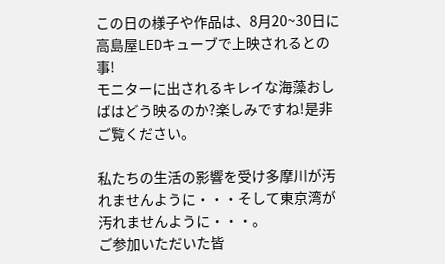この日の様子や作品は、8月20~30日に高島屋LEDキューブで上映されるとの事!
モニターに出されるキレイな海藻おしばはどう映るのか?楽しみですね!是非ご覧ください。

私たちの生活の影響を受け多摩川が汚れませんように・・・そして東京湾が汚れませんように・・・。
ご参加いただいた皆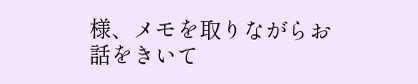様、メモを取りながらお話をきいて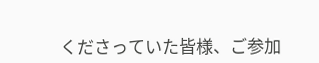くださっていた皆様、ご参加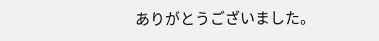ありがとうございました。